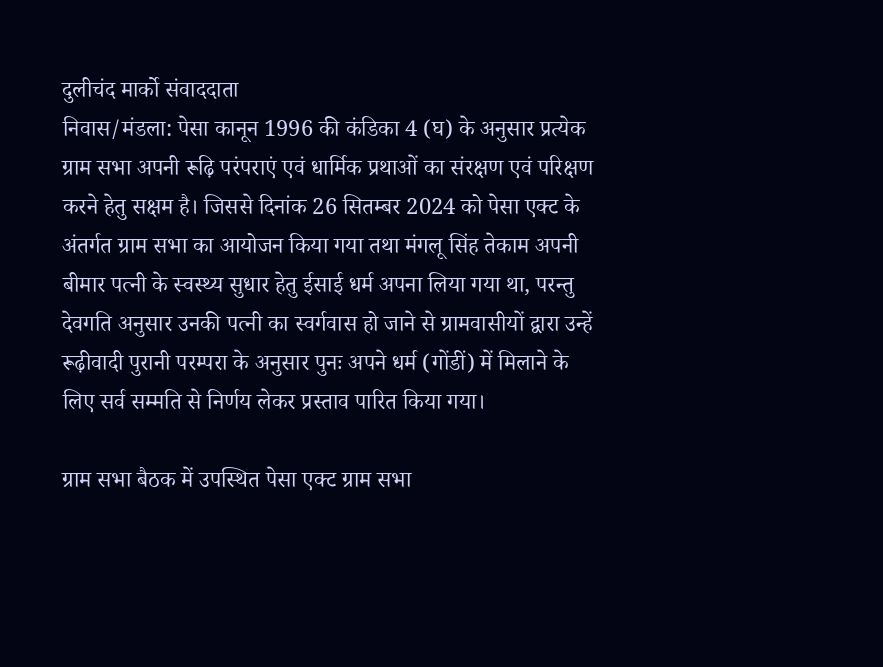दुलीचंद मार्को संवाददाता
निवास/मंडला: पेसा कानून 1996 की कंडिका 4 (घ) के अनुसार प्रत्येक ग्राम सभा अपनी रूढ़ि परंपराएं एवं धार्मिक प्रथाओं का संरक्षण एवं परिक्षण करने हेतु सक्षम है। जिससे दिनांक 26 सितम्बर 2024 को पेसा एक्ट के अंतर्गत ग्राम सभा का आयोजन किया गया तथा मंगलू सिंह तेकाम अपनी बीमार पत्नी के स्वस्थ्य सुधार हेतु ईसाई धर्म अपना लिया गया था, परन्तु देवगति अनुसार उनकी पत्नी का स्वर्गवास हो जाने से ग्रामवासीयों द्वारा उन्हें रूढ़ीवादी पुरानी परम्परा के अनुसार पुनः अपने धर्म (गोंडीं) में मिलाने के लिए सर्व सम्मति से निर्णय लेकर प्रस्ताव पारित किया गया।

ग्राम सभा बैठक में उपस्थित पेसा एक्ट ग्राम सभा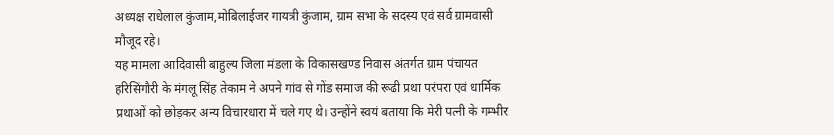अध्यक्ष राधेलाल कुंजाम,मोबिलाईजर गायत्री कुंजाम, ग्राम सभा के सदस्य एवं सर्व ग्रामवासी मौजूद रहे।
यह मामला आदिवासी बाहुल्य जिला मंडला के विकासखण्ड निवास अंतर्गत ग्राम पंचायत हरिसिंगौरी के मंगलू सिंह तेकाम ने अपने गांव से गोंड समाज की रूढी प्रथा परंपरा एवं धार्मिक प्रथाओं को छोड़कर अन्य विचारधारा में चले गए थे। उन्होंने स्वयं बताया कि मेरी पत्नी के गम्भीर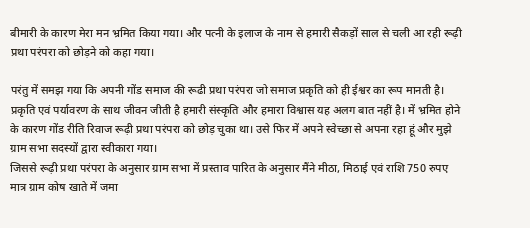बीमारी के कारण मेरा मन भ्रमित किया गया। और पत्नी के इलाज के नाम से हमारी सैकड़ों साल से चली आ रही रूढ़ी प्रथा परंपरा को छोड़ने को कहा गया।

परंतु में समझ गया कि अपनी गोंड समाज की रूढी प्रथा परंपरा जो समाज प्रकृति को ही ईश्वर का रूप मानती है। प्रकृति एवं पर्यावरण के साथ जीवन जीती है हमारी संस्कृति और हमारा विश्वास यह अलग बात नहीं है। में भ्रमित होने के कारण गोंड रीति रिवाज रूढ़ी प्रथा परंपरा को छोड़ चुका था। उसे फिर में अपने स्वेच्छा से अपना रहा हूं और मुझे ग्राम सभा सदस्यों द्वारा स्वीकारा गया।
जिससे रूढ़ी प्रथा परंपरा के अनुसार ग्राम सभा में प्रस्ताव पारित के अनुसार मैंने मीठा, मिठाई एवं राशि 750 रुपए मात्र ग्राम कोष खाते में जमा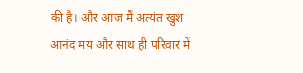की है। और आज मैं अत्यंत खुश आनंद मय और साथ ही परिवार में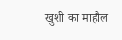खुशी का माहौल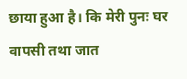छाया हुआ है। कि मेरी पुनः घर वापसी तथा जात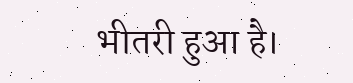भीतरी हुआ है।